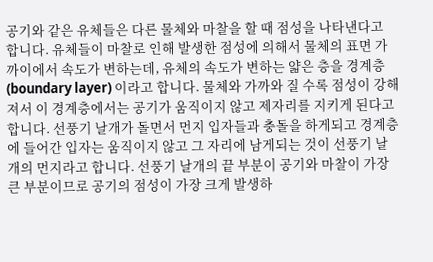공기와 같은 유체들은 다른 물체와 마찰을 할 때 점성을 나타낸다고 합니다. 유체들이 마찰로 인해 발생한 점성에 의해서 물체의 표면 가까이에서 속도가 변하는데, 유체의 속도가 변하는 얇은 층을 경계층(boundary layer) 이라고 합니다. 물체와 가까와 질 수록 점성이 강해져서 이 경계층에서는 공기가 움직이지 않고 제자리를 지키게 된다고 합니다. 선풍기 날개가 돌면서 먼지 입자들과 충돌을 하게되고 경계층에 들어간 입자는 움직이지 않고 그 자리에 남게되는 것이 선풍기 날개의 먼지라고 합니다. 선풍기 날개의 끝 부분이 공기와 마찰이 가장 큰 부분이므로 공기의 점성이 가장 크게 발생하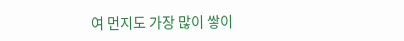여 먼지도 가장 많이 쌓이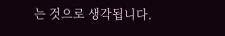는 것으로 생각됩니다.